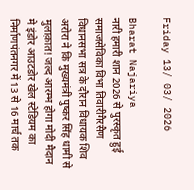Friday 13/ 03/ 2026

Bharat Najariya
नारी हमारी शान 2026 से पुरस्कृत हुई समाजसेविका विभा तिवारीगैरसैण विधानसभा सत्र के दौरान विधायक शिव अरोरा ने कि मुख्यमंत्री पुष्कर सिंह धामी से मुलाक़ात! जल्द आरम्भ होगा मोदी मैदान मे इंडोर आउटडोर खेल स्टेडियम का निर्माणपंतनगर में 13 से 16 मार्च तक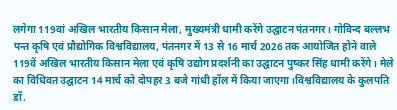लगेगा 119वां अखिल भारतीय किसान मेला, मुख्यमंत्री धामी करेंगे उद्घाटन पंतनगर। गोविन्द बल्लभ पन्त कृषि एवं प्रौद्योगिक विश्वविद्यालय, पंतनगर में 13 से 16 मार्च 2026 तक आयोजित होने वाले 119वें अखिल भारतीय किसान मेला एवं कृषि उद्योग प्रदर्शनी का उद्घाटन पुष्कर सिंह धामी करेंगे। मेले का विधिवत उद्घाटन 14 मार्च को दोपहर 3 बजे गांधी हॉल में किया जाएगा।विश्वविद्यालय के कुलपति डॉ.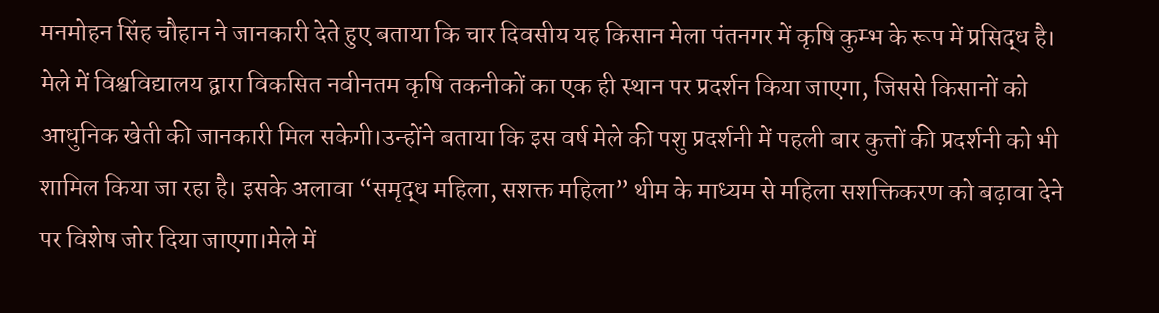मनमोहन सिंह चौहान ने जानकारी देते हुए बताया कि चार दिवसीय यह किसान मेला पंतनगर में कृषि कुम्भ के रूप में प्रसिद्ध है। मेले में विश्वविद्यालय द्वारा विकसित नवीनतम कृषि तकनीकों का एक ही स्थान पर प्रदर्शन किया जाएगा, जिससे किसानों को आधुनिक खेती की जानकारी मिल सकेगी।उन्होंने बताया कि इस वर्ष मेले की पशु प्रदर्शनी में पहली बार कुत्तों की प्रदर्शनी को भी शामिल किया जा रहा है। इसके अलावा “समृद्ध महिला, सशक्त महिला” थीम के माध्यम से महिला सशक्तिकरण को बढ़ावा देने पर विशेष जोर दिया जाएगा।मेले में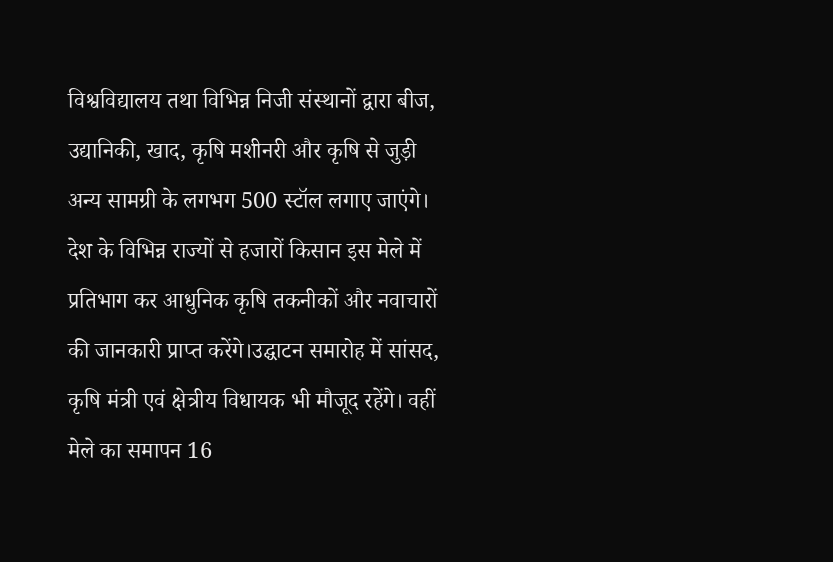विश्वविद्यालय तथा विभिन्न निजी संस्थानों द्वारा बीज, उद्यानिकी, खाद, कृषि मशीनरी और कृषि से जुड़ी अन्य सामग्री के लगभग 500 स्टॉल लगाए जाएंगे। देश के विभिन्न राज्यों से हजारों किसान इस मेले में प्रतिभाग कर आधुनिक कृषि तकनीकों और नवाचारों की जानकारी प्राप्त करेंगे।उद्घाटन समारोह में सांसद, कृषि मंत्री एवं क्षेत्रीय विधायक भी मौजूद रहेंगे। वहीं मेले का समापन 16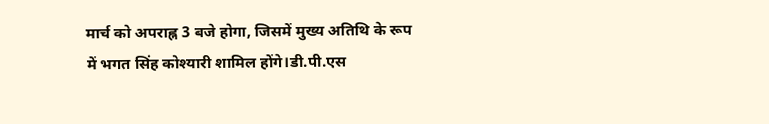मार्च को अपराह्न 3 बजे होगा, जिसमें मुख्य अतिथि के रूप में भगत सिंह कोश्यारी शामिल होंगे।डी.पी.एस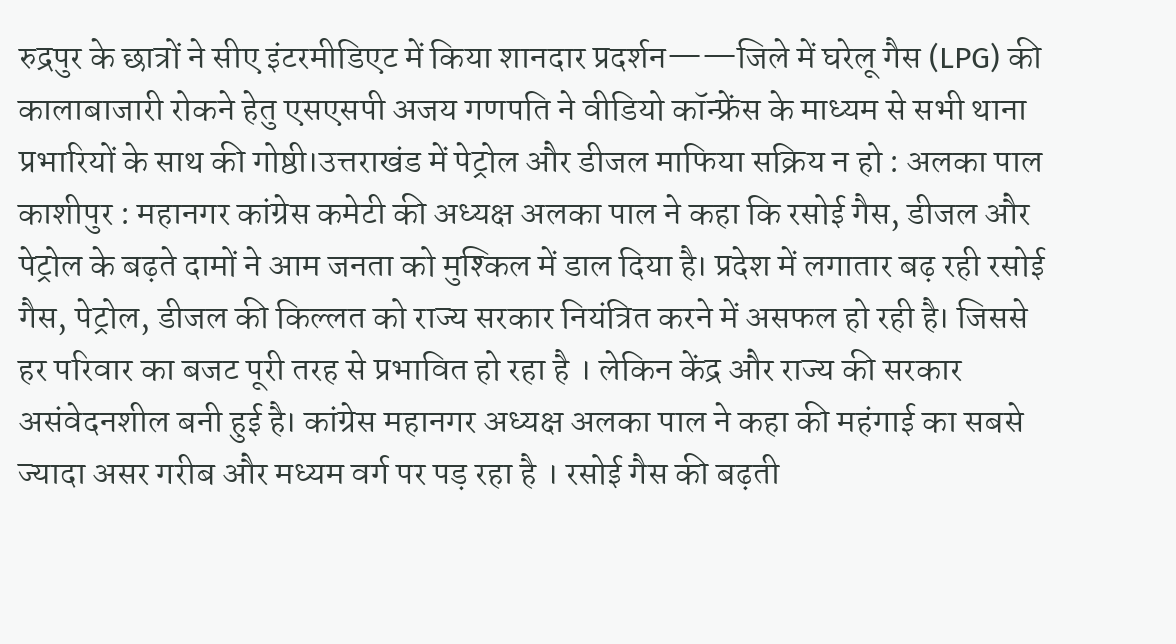रुद्रपुर के छात्रों ने सीए इंटरमीडिएट में किया शानदार प्रदर्शन——जिले में घरेलू गैस (LPG) की कालाबाजारी रोकने हेतु एसएसपी अजय गणपति ने वीडियो कॉन्फ्रेंस के माध्यम से सभी थाना प्रभारियों के साथ की गोष्ठी।उत्तराखंड में पेट्रोल और डीजल माफिया सक्रिय न हो : अलका पाल काशीपुर : महानगर कांग्रेस कमेटी की अध्यक्ष अलका पाल ने कहा कि रसोई गैस, डीजल और पेट्रोल के बढ़ते दामों ने आम जनता को मुश्किल में डाल दिया है। प्रदेश में लगातार बढ़ रही रसोई गैस, पेट्रोल, डीजल की किल्लत को राज्य सरकार नियंत्रित करने में असफल हो रही है। जिससे हर परिवार का बजट पूरी तरह से प्रभावित हो रहा है । लेकिन केंद्र और राज्य की सरकार असंवेदनशील बनी हुई है। कांग्रेस महानगर अध्यक्ष अलका पाल ने कहा की महंगाई का सबसे ज्यादा असर गरीब और मध्यम वर्ग पर पड़ रहा है । रसोई गैस की बढ़ती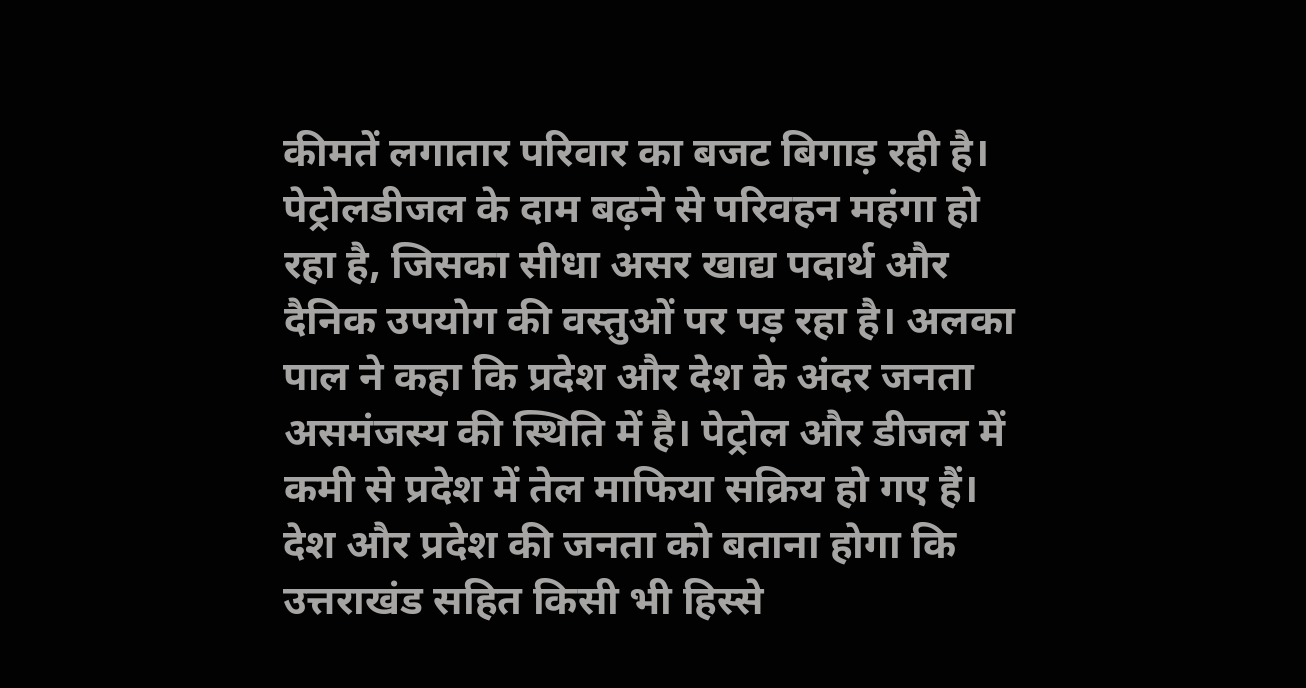कीमतें लगातार परिवार का बजट बिगाड़ रही है। पेट्रोलडीजल के दाम बढ़ने से परिवहन महंगा हो रहा है, जिसका सीधा असर खाद्य पदार्थ और दैनिक उपयोग की वस्तुओं पर पड़ रहा है। अलका पाल ने कहा कि प्रदेश और देश के अंदर जनता असमंजस्य की स्थिति में है। पेट्रोल और डीजल में कमी से प्रदेश में तेल माफिया सक्रिय हो गए हैं। देश और प्रदेश की जनता को बताना होगा कि उत्तराखंड सहित किसी भी हिस्से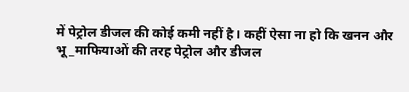में पेट्रोल डीजल की कोई कमी नहीं है। कहीं ऐसा ना हो कि खनन और भू_माफियाओं की तरह पेट्रोल और डीजल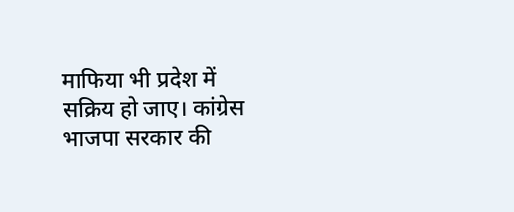माफिया भी प्रदेश में सक्रिय हो जाए। कांग्रेस भाजपा सरकार की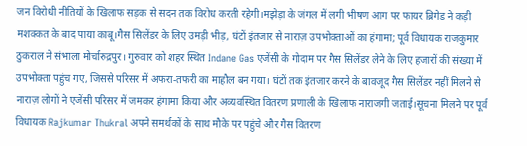जन विरोधी नीतियों के खिलाफ सड़क से सदन तक विरोध करती रहेगी।मझेड़ा के जंगल में लगी भीषण आग पर फायर ब्रिगेड ने कड़ी मशक्कत के बाद पाया काबू।गैस सिलेंडर के लिए उमड़ी भीड़, घंटों इंतजार से नाराज़ उपभोक्ताओं का हंगामा; पूर्व विधायक राजकुमार ठुकराल ने संभाला मोर्चारुद्रपुर। गुरुवार को शहर स्थित Indane Gas एजेंसी के गोदाम पर गैस सिलेंडर लेने के लिए हजारों की संख्या में उपभोक्ता पहुंच गए, जिससे परिसर में अफरा-तफरी का माहौल बन गया। घंटों तक इंतजार करने के बावजूद गैस सिलेंडर नहीं मिलने से नाराज़ लोगों ने एजेंसी परिसर में जमकर हंगामा किया और अव्यवस्थित वितरण प्रणाली के खिलाफ नाराजगी जताई।सूचना मिलने पर पूर्व विधायक Rajkumar Thukral अपने समर्थकों के साथ मौके पर पहुंचे और गैस वितरण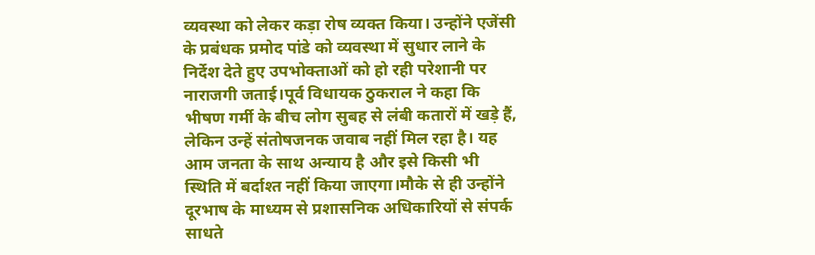व्यवस्था को लेकर कड़ा रोष व्यक्त किया। उन्होंने एजेंसी के प्रबंधक प्रमोद पांडे को व्यवस्था में सुधार लाने के निर्देश देते हुए उपभोक्ताओं को हो रही परेशानी पर नाराजगी जताई।पूर्व विधायक ठुकराल ने कहा कि भीषण गर्मी के बीच लोग सुबह से लंबी कतारों में खड़े हैं, लेकिन उन्हें संतोषजनक जवाब नहीं मिल रहा है। यह आम जनता के साथ अन्याय है और इसे किसी भी स्थिति में बर्दाश्त नहीं किया जाएगा।मौके से ही उन्होंने दूरभाष के माध्यम से प्रशासनिक अधिकारियों से संपर्क साधते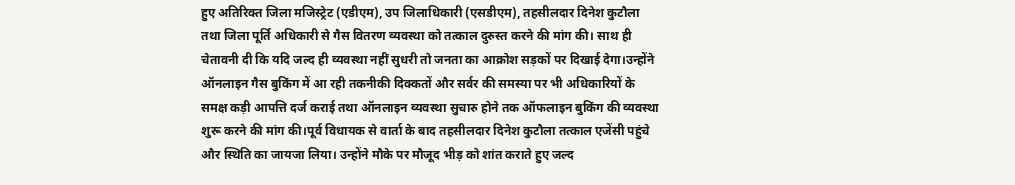हुए अतिरिक्त जिला मजिस्ट्रेट (एडीएम), उप जिलाधिकारी (एसडीएम), तहसीलदार दिनेश कुटौला तथा जिला पूर्ति अधिकारी से गैस वितरण व्यवस्था को तत्काल दुरुस्त करने की मांग की। साथ ही चेतावनी दी कि यदि जल्द ही व्यवस्था नहीं सुधरी तो जनता का आक्रोश सड़कों पर दिखाई देगा।उन्होंने ऑनलाइन गैस बुकिंग में आ रही तकनीकी दिक्कतों और सर्वर की समस्या पर भी अधिकारियों के समक्ष कड़ी आपत्ति दर्ज कराई तथा ऑनलाइन व्यवस्था सुचारु होने तक ऑफलाइन बुकिंग की व्यवस्था शुरू करने की मांग की।पूर्व विधायक से वार्ता के बाद तहसीलदार दिनेश कुटौला तत्काल एजेंसी पहुंचे और स्थिति का जायजा लिया। उन्होंने मौके पर मौजूद भीड़ को शांत कराते हुए जल्द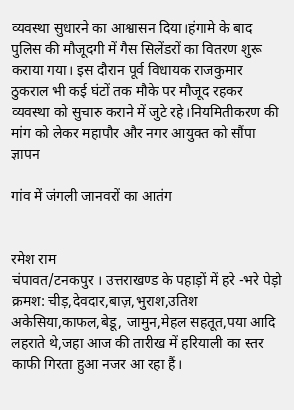व्यवस्था सुधारने का आश्वासन दिया।हंगामे के बाद पुलिस की मौजूदगी में गैस सिलेंडरों का वितरण शुरू कराया गया। इस दौरान पूर्व विधायक राजकुमार ठुकराल भी कई घंटों तक मौके पर मौजूद रहकर व्यवस्था को सुचारु कराने में जुटे रहे।नियमितीकरण की मांग को लेकर महापौर और नगर आयुक्त को सौंपा ज्ञापन

गांव में जंगली जानवरों का आतंग


रमेश राम
चंपावत/टनकपुर । उत्तराखण्ड के पहाड़ों में हरे -भरे पेड़ो क्रमश: चीड़,देवदार,बाज़,भुराश,उतिश अकेसिया,काफल,बेडू, जामुन,मेहल सहतूत,पया आदि लहराते थे,जहा आज की तारीख में हरियाली का स्तर काफी गिरता हुआ नजर आ रहा हैं।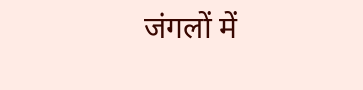जंगलों में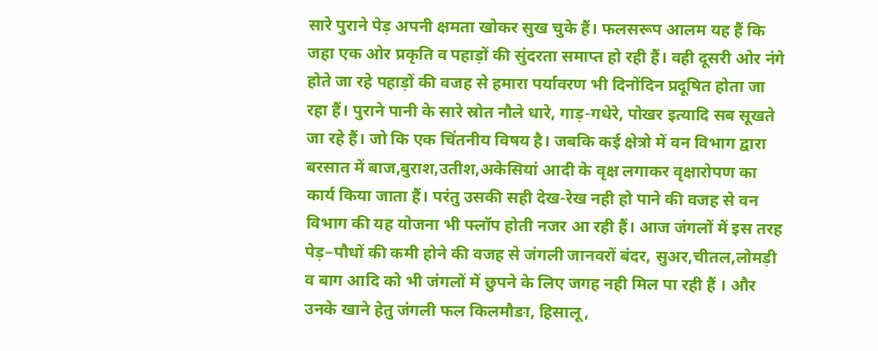सारे पुराने पेड़ अपनी क्षमता खोकर सुख चुके हैं। फलसरूप आलम यह हैं कि जहा एक ओर प्रकृति व पहाड़ों की सुंदरता समाप्त हो रही हैं। वही दूसरी ओर नंगे होते जा रहे पहाड़ों की वजह से हमारा पर्यावरण भी दिनोंदिन प्रदूषित होता जा रहा हैं। पुराने पानी के सारे स्रोत नौले धारे, गाड़-गधेरे, पोखर इत्यादि सब सूखते जा रहे हैं। जो कि एक चिंतनीय विषय है। जबकि कई क्षेत्रो में वन विभाग द्वारा बरसात में बाज,बुराश,उतीश,अकेसियां आदी के वृक्ष लगाकर वृक्षारोपण का कार्य किया जाता हैं। परंतु उसकी सही देख-रेख नही हो पाने की वजह से वन विभाग की यह योजना भी फ्लॉप होती नजर आ रही हैं। आज जंगलों में इस तरह पेड़–पौधों की कमी होने की वजह से जंगली जानवरों बंदर, सुअर,चीतल,लोमड़ी व बाग आदि को भी जंगलों में छुपने के लिए जगह नही मिल पा रही हैं । और उनके खाने हेतु जंगली फल किलमौङा, हिसालू,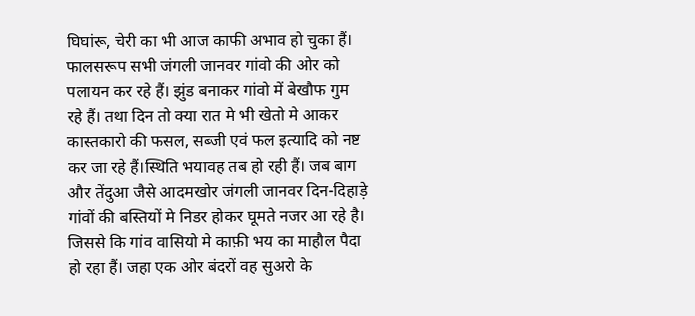घिघांरू, चेरी का भी आज काफी अभाव हो चुका हैं। फालसरूप सभी जंगली जानवर गांवो की ओर को पलायन कर रहे हैं। झुंड बनाकर गांवो में बेखौफ गुम रहे हैं। तथा दिन तो क्या रात मे भी खेतो मे आकर कास्तकारो की फसल, सब्जी एवं फल इत्यादि को नष्ट कर जा रहे हैं।स्थिति भयावह तब हो रही हैं। जब बाग और तेंदुआ जैसे आदमखोर जंगली जानवर दिन-दिहाड़े गांवों की बस्तियों मे निडर होकर घूमते नजर आ रहे है। जिससे कि गांव वासियो मे काफ़ी भय का माहौल पैदा हो रहा हैं। जहा एक ओर बंदरों वह सुअरो के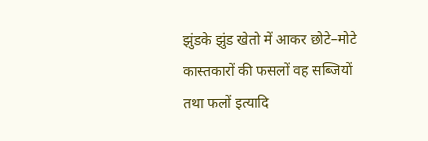झुंडके झुंड खेतो में आकर छोटे–मोटे कास्तकारों की फसलों वह सब्जियों तथा फलों इत्यादि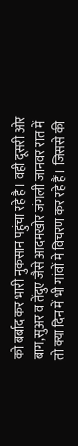को बर्बाद कर भारी नुकसान पहुंचा रहे है। वही दूसरी ओर बाग,सुअर व तेंदुए जैसे आदमखोर जंगली जानवर रात में तो क्या दिन में भी गांवों मे विचरण कर रहे हैं। जिससे की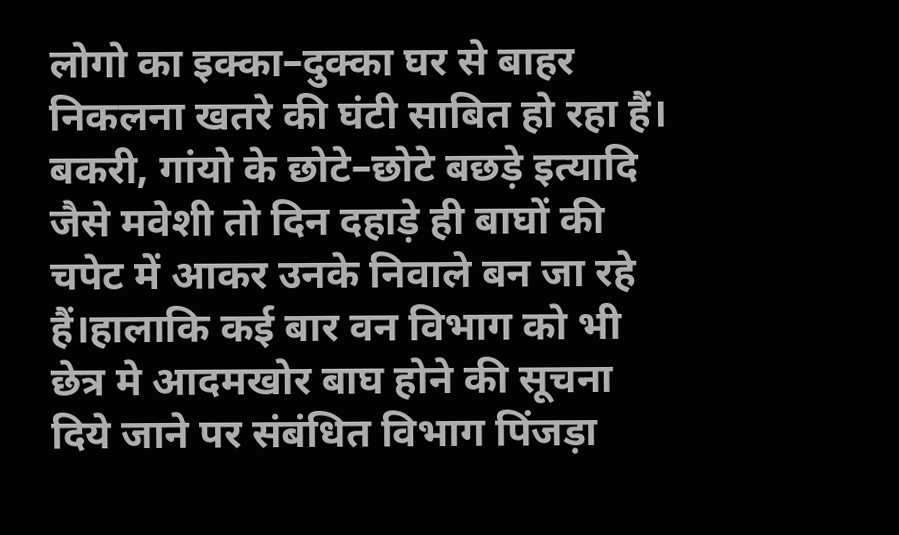लोगो का इक्का–दुक्का घर से बाहर निकलना खतरे की घंटी साबित हो रहा हैं। बकरी, गांयो के छोटे–छोटे बछड़े इत्यादि जैसे मवेशी तो दिन दहाड़े ही बाघों की चपेट में आकर उनके निवाले बन जा रहे हैं।हालाकि कई बार वन विभाग को भी छेत्र मे आदमखोर बाघ होने की सूचना दिये जाने पर संबंधित विभाग पिंजड़ा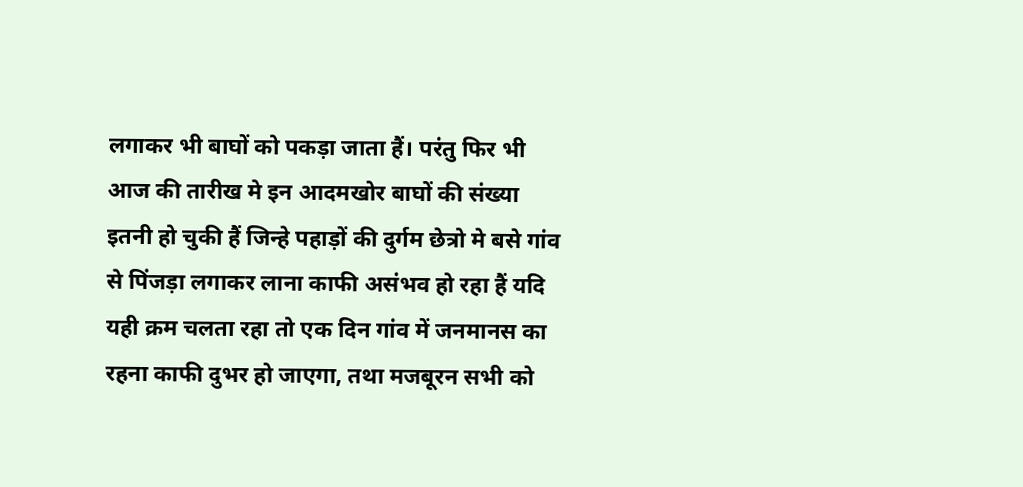लगाकर भी बाघों को पकड़ा जाता हैं। परंतु फिर भी आज की तारीख मे इन आदमखोर बाघों की संख्या इतनी हो चुकी हैं जिन्हे पहाड़ों की दुर्गम छेत्रो मे बसे गांव से पिंजड़ा लगाकर लाना काफी असंभव हो रहा हैं यदि यही क्रम चलता रहा तो एक दिन गांव में जनमानस का रहना काफी दुभर हो जाएगा, तथा मजबूरन सभी को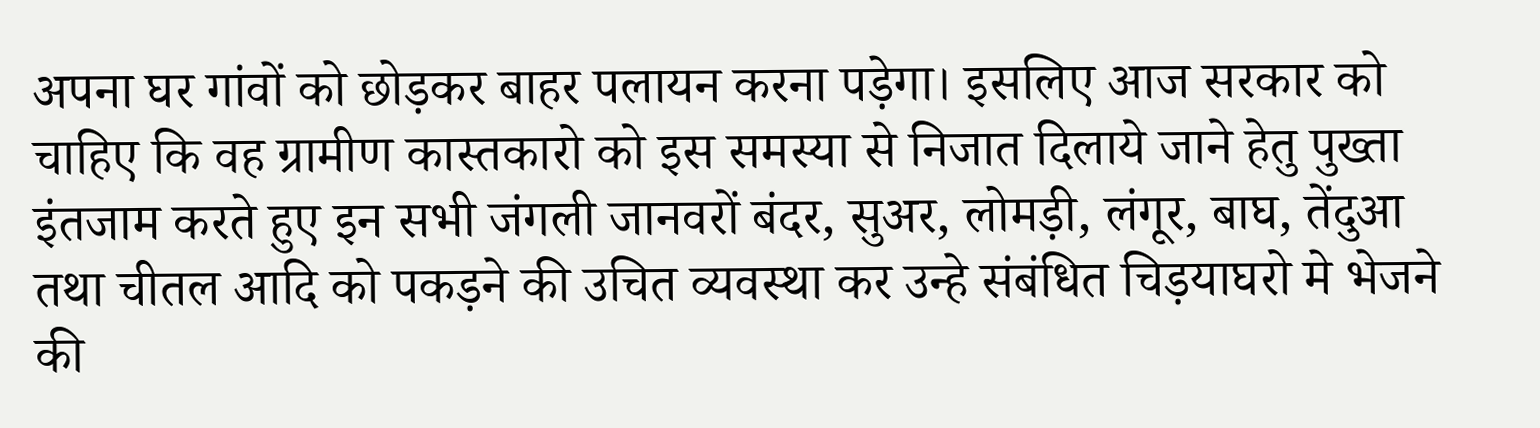अपना घर गांवों को छोड़कर बाहर पलायन करना पड़ेगा। इसलिए आज सरकार को चाहिए कि वह ग्रामीण कास्तकारो को इस समस्या से निजात दिलाये जाने हेतु पुख्ता इंतजाम करते हुए इन सभी जंगली जानवरों बंदर, सुअर, लोमड़ी, लंगूर, बाघ, तेंदुआ तथा चीतल आदि को पकड़ने की उचित व्यवस्था कर उन्हे संबंधित चिड़याघरो मे भेजने की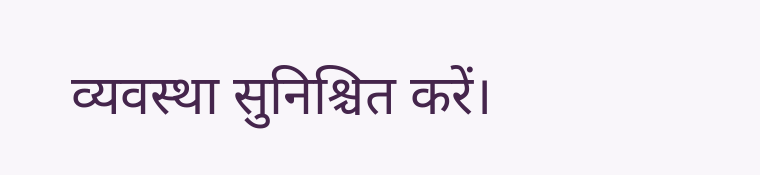व्यवस्था सुनिश्चित करें।